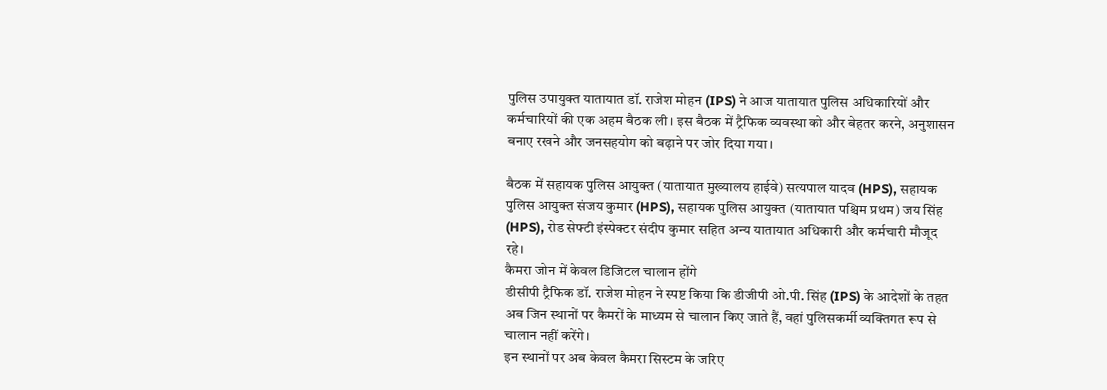पुलिस उपायुक्त यातायात डॉ. राजेश मोहन (IPS) ने आज यातायात पुलिस अधिकारियों और कर्मचारियों की एक अहम बैठक ली। इस बैठक में ट्रैफिक व्यवस्था को और बेहतर करने, अनुशासन बनाए रखने और जनसहयोग को बढ़ाने पर जोर दिया गया।

बैठक में सहायक पुलिस आयुक्त (यातायात मुख्यालय हाईवे) सत्यपाल यादव (HPS), सहायक पुलिस आयुक्त संजय कुमार (HPS), सहायक पुलिस आयुक्त (यातायात पश्चिम प्रथम) जय सिंह (HPS), रोड सेफ्टी इंस्पेक्टर संदीप कुमार सहित अन्य यातायात अधिकारी और कर्मचारी मौजूद रहे।
कैमरा जोन में केवल डिजिटल चालान होंगे
डीसीपी ट्रैफिक डॉ. राजेश मोहन ने स्पष्ट किया कि डीजीपी ओ.पी. सिंह (IPS) के आदेशों के तहत अब जिन स्थानों पर कैमरों के माध्यम से चालान किए जाते हैं, वहां पुलिसकर्मी व्यक्तिगत रूप से चालान नहीं करेंगे।
इन स्थानों पर अब केवल कैमरा सिस्टम के जरिए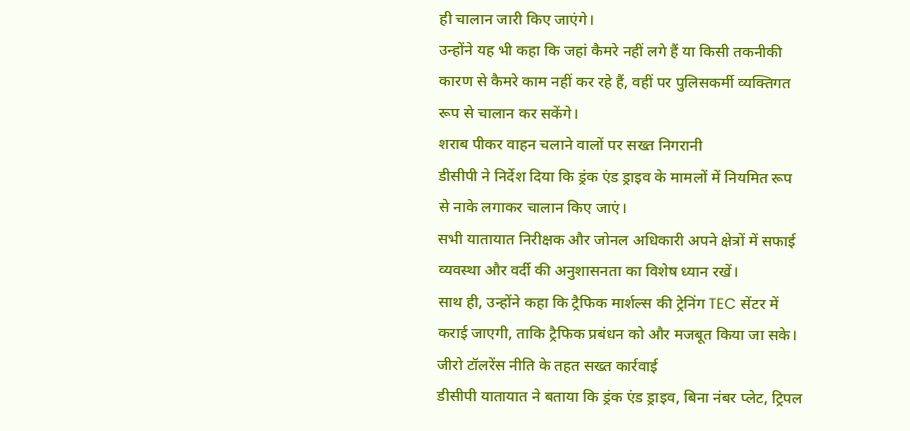ही चालान जारी किए जाएंगे।
उन्होंने यह भी कहा कि जहां कैमरे नहीं लगे हैं या किसी तकनीकी कारण से कैमरे काम नहीं कर रहे हैं, वहीं पर पुलिसकर्मी व्यक्तिगत रूप से चालान कर सकेंगे।
शराब पीकर वाहन चलाने वालों पर सख्त निगरानी
डीसीपी ने निर्देश दिया कि ड्रंक एंड ड्राइव के मामलों में नियमित रूप से नाके लगाकर चालान किए जाएं।
सभी यातायात निरीक्षक और जोनल अधिकारी अपने क्षेत्रों में सफाई व्यवस्था और वर्दी की अनुशासनता का विशेष ध्यान रखें।
साथ ही, उन्होंने कहा कि ट्रैफिक मार्शल्स की ट्रेनिंग TEC सेंटर में कराई जाएगी, ताकि ट्रैफिक प्रबंधन को और मजबूत किया जा सके।
जीरो टॉलरेंस नीति के तहत सख्त कार्रवाई
डीसीपी यातायात ने बताया कि ड्रंक एंड ड्राइव, बिना नंबर प्लेट, ट्रिपल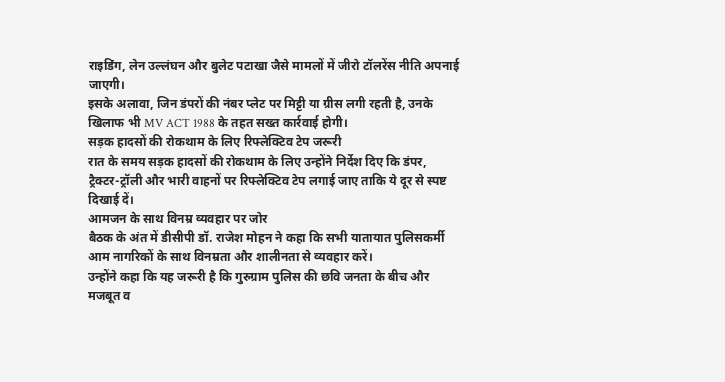राइडिंग, लेन उल्लंघन और बुलेट पटाखा जैसे मामलों में जीरो टॉलरेंस नीति अपनाई जाएगी।
इसके अलावा, जिन डंपरों की नंबर प्लेट पर मिट्टी या ग्रीस लगी रहती है, उनके खिलाफ भी MV ACT 1988 के तहत सख्त कार्रवाई होगी।
सड़क हादसों की रोकथाम के लिए रिफ्लेक्टिव टेप जरूरी
रात के समय सड़क हादसों की रोकथाम के लिए उन्होंने निर्देश दिए कि डंपर, ट्रैक्टर-ट्रॉली और भारी वाहनों पर रिफ्लेक्टिव टेप लगाई जाए ताकि ये दूर से स्पष्ट दिखाई दें।
आमजन के साथ विनम्र व्यवहार पर जोर
बैठक के अंत में डीसीपी डॉ. राजेश मोहन ने कहा कि सभी यातायात पुलिसकर्मी आम नागरिकों के साथ विनम्रता और शालीनता से व्यवहार करें।
उन्होंने कहा कि यह जरूरी है कि गुरुग्राम पुलिस की छवि जनता के बीच और मजबूत व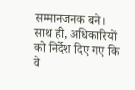सम्मानजनक बने।
साथ ही, अधिकारियों को निर्देश दिए गए कि वे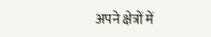अपने क्षेत्रों में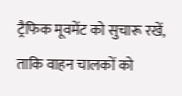ट्रैफिक मूवमेंट को सुचारू रखें, ताकि वाहन चालकों को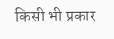किसी भी प्रकार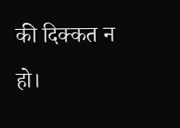की दिक्कत न हो।